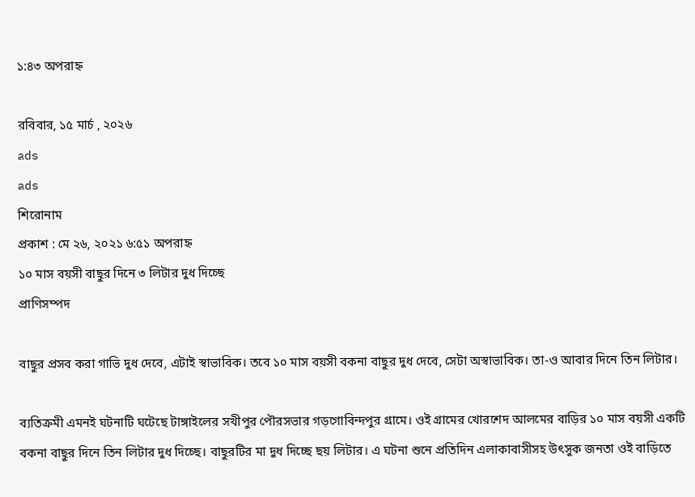১:৪৩ অপরাহ্ন

রবিবার, ১৫ মার্চ , ২০২৬
ads
ads
শিরোনাম
প্রকাশ : মে ২৬, ২০২১ ৬:৫১ অপরাহ্ন
১০ মাস বয়সী বাছুর দিনে ৩ লিটার দুধ দিচ্ছে
প্রাণিসম্পদ

বাছুর প্রসব করা গাভি দুধ দেবে, এটাই স্বাভাবিক। তবে ১০ মাস বয়সী বকনা বাছুর দুধ দেবে, সেটা অস্বাভাবিক। তা-ও আবার দিনে তিন লিটার।

ব্যতিক্রমী এমনই ঘটনাটি ঘটেছে টাঙ্গাইলের সখীপুর পৌরসভার গড়গোবিন্দপুর গ্রামে। ওই গ্রামের খোরশেদ আলমের বাড়ির ১০ মাস বয়সী একটি বকনা বাছুর দিনে তিন লিটার দুধ দিচ্ছে। বাছুরটির মা দুধ দিচ্ছে ছয় লিটার। এ ঘটনা শুনে প্রতিদিন এলাকাবাসীসহ উৎসুক জনতা ওই বাড়িতে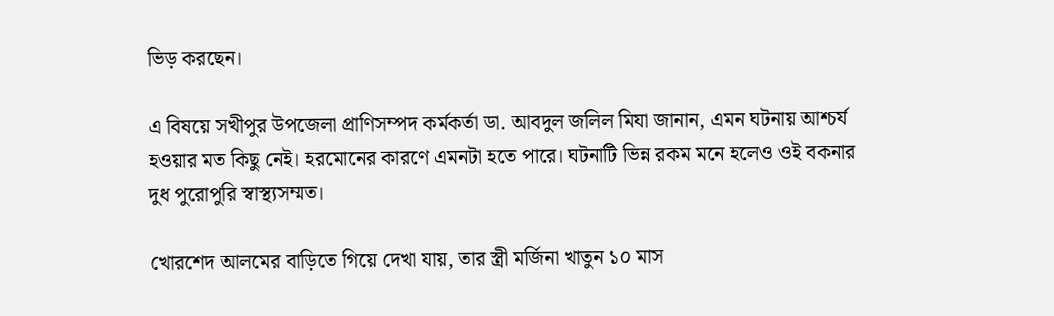ভিড় করছেন।

এ বিষয়ে সখীপুর উপজেলা প্রাণিসম্পদ কর্মকর্তা ডা. আবদুল জলিল মিযা জানান, এমন ঘটনায় আশ্চর্য হওয়ার মত কিছু নেই। হরমোনের কারণে এমনটা হতে পারে। ঘটনাটি ভিন্ন রকম মনে হলেও ওই বকনার দুধ পুরোপুরি স্বাস্থ্যসম্মত।

খোরশেদ আলমের বাড়িতে গিয়ে দেখা যায়, তার স্ত্রী মর্জিনা খাতুন ১০ মাস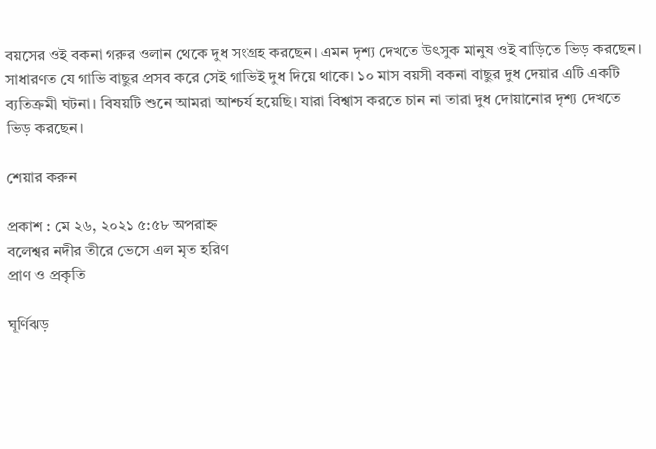বয়সের ওই বকনা গরুর ওলান থেকে দুধ সংগ্রহ করছেন। এমন দৃশ্য দেখতে উৎসুক মানুষ ওই বাড়িতে ভিড় করছেন। সাধারণত যে গাভি বাছুর প্রসব করে সেই গাভিই দুধ দিয়ে থাকে। ১০ মাস বয়সী বকনা বাছুর দুধ দেয়ার এটি একটি ব্যতিক্রমী ঘটনা। বিষয়টি শুনে আমরা আশ্চর্য হয়েছি। যারা বিশ্বাস করতে চান না তারা দুধ দোয়ানোর দৃশ্য দেখতে ভিড় করছেন।

শেয়ার করুন

প্রকাশ : মে ২৬, ২০২১ ৫:৫৮ অপরাহ্ন
বলেশ্বর নদীর তীরে ভেসে এল মৃত হরিণ
প্রাণ ও প্রকৃতি

ঘূর্ণিঝড়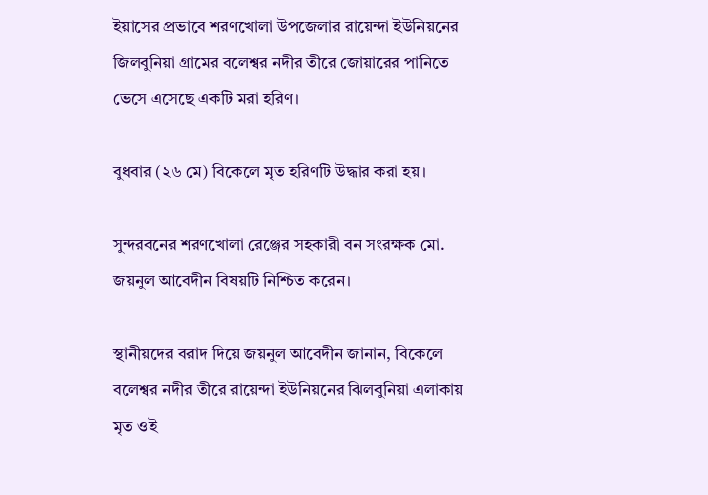ইয়াসের প্রভাবে শরণখোলা উপজেলার রায়েন্দা ইউনিয়নের জিলবুনিয়া গ্রামের বলেশ্বর নদীর তীরে জোয়ারের পানিতে ভেসে এসেছে একটি মরা হরিণ।

বুধবার (২৬ মে) বিকেলে মৃত হরিণটি উদ্ধার করা হয়।

সুন্দরবনের শরণখোলা রেঞ্জের সহকারী বন সংরক্ষক মো. জয়নুল আবেদীন বিষয়টি নিশ্চিত করেন।

স্থানীয়দের বরাদ দিয়ে জয়নুল আবেদীন জানান, বিকেলে বলেশ্বর নদীর তীরে রায়েন্দা ইউনিয়নের ঝিলবুনিয়া এলাকায় মৃত ওই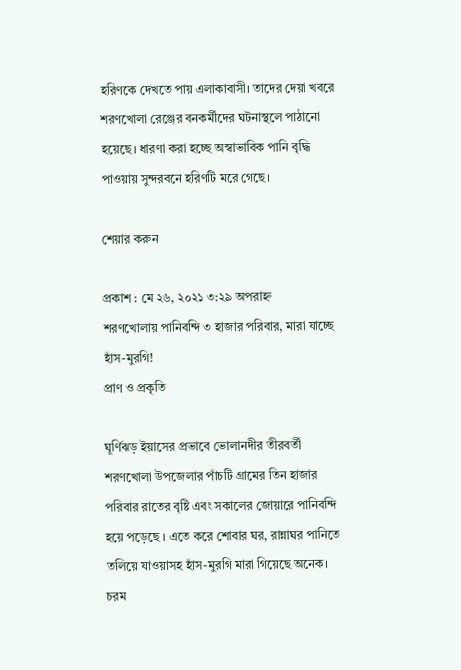হরিণকে দেখতে পায় এলাকাবাসী। তাদের দেয়া খবরে শরণখোলা রেঞ্জের বনকর্মীদের ঘটনাস্থলে পাঠানো হয়েছে। ধারণা করা হচ্ছে অস্বাভাবিক পানি বৃদ্ধি পাওয়ায় সুন্দরবনে হরিণটি মরে গেছে।

শেয়ার করুন

প্রকাশ : মে ২৬, ২০২১ ৩:২৯ অপরাহ্ন
শরণখোলায় পানিবন্দি ৩ হাজার পরিবার, মারা যাচ্ছে হাঁস-মুরগি!
প্রাণ ও প্রকৃতি

ঘূর্ণিঝড় ইয়াসের প্রভাবে ভোলানদীর তীরবর্তী শরণখোলা উপজেলার পাঁচটি গ্রামের তিন হাজার পরিবার রাতের বৃষ্টি এবং সকালের জোয়ারে পানিবন্দি হয়ে পড়েছে । এতে করে শোবার ঘর, রান্নাঘর পানিতে তলিয়ে যাওয়াসহ হাঁস-মুরগি মারা গিয়েছে অনেক। চরম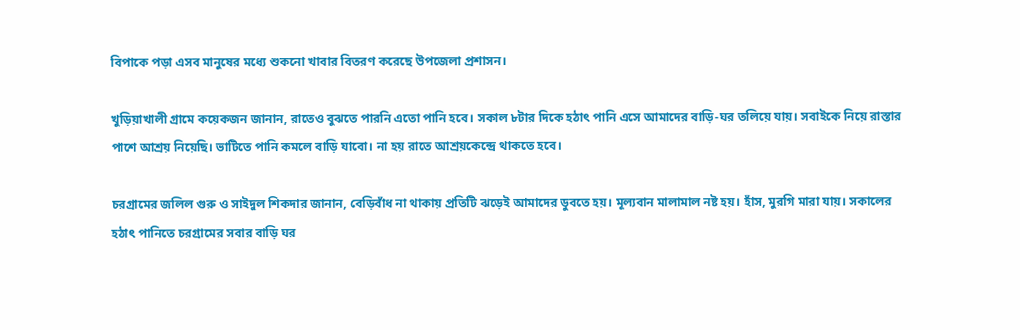বিপাকে পড়া এসব মানুষের মধ্যে শুকনো খাবার বিতরণ করেছে উপজেলা প্রশাসন।

খুড়িয়াখালী গ্রামে কয়েকজন জানান, রাতেও বুঝতে পারনি এতো পানি হবে। সকাল ৮টার দিকে হঠাৎ পানি এসে আমাদের বাড়ি-ঘর তলিয়ে যায়। সবাইকে নিয়ে রাস্তার পাশে আশ্রয় নিয়েছি। ভাটিতে পানি কমলে বাড়ি যাবো। না হয় রাতে আশ্রয়কেন্দ্রে থাকতে হবে।

চরগ্রামের জলিল গুরু ও সাইদুল শিকদার জানান, বেড়িবাঁধ না থাকায় প্রতিটি ঝড়েই আমাদের ডুবতে হয়। মূল্যবান মালামাল নষ্ট হয়। হাঁস, মুরগি মারা যায়। সকালের হঠাৎ পানিতে চরগ্রামের সবার বাড়ি ঘর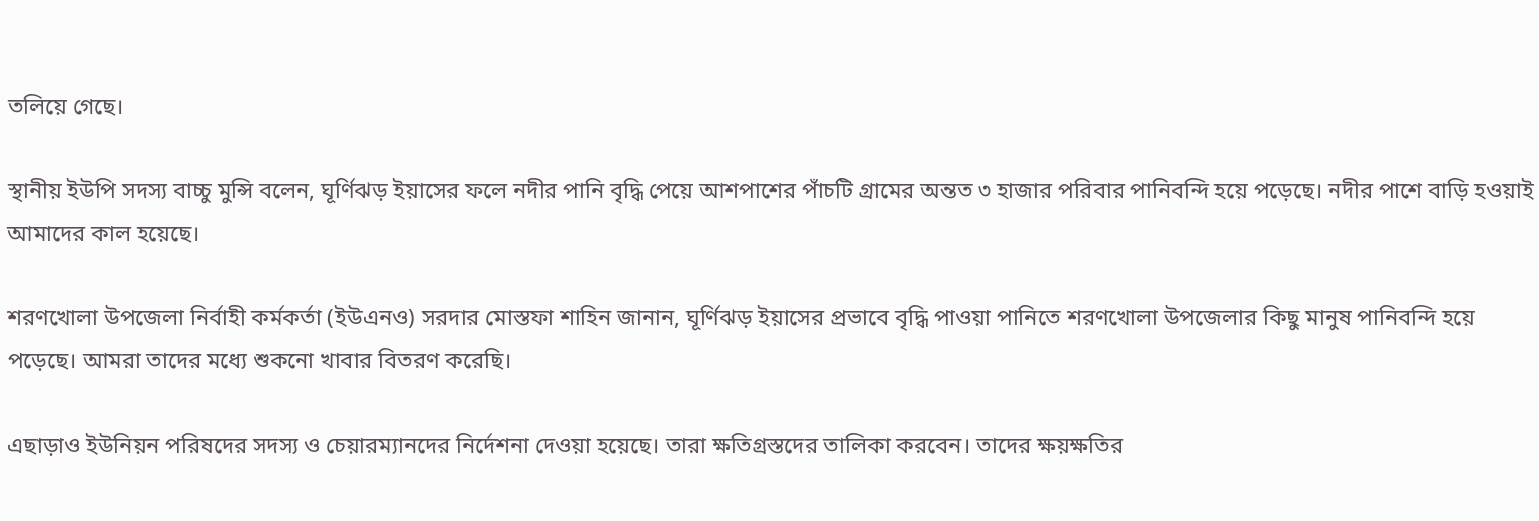তলিয়ে গেছে।

স্থানীয় ইউপি সদস্য বাচ্চু মুন্সি বলেন, ঘূর্ণিঝড় ইয়াসের ফলে নদীর পানি বৃদ্ধি পেয়ে আশপাশের পাঁচটি গ্রামের অন্তত ৩ হাজার পরিবার পানিবন্দি হয়ে পড়েছে। নদীর পাশে বাড়ি হওয়াই আমাদের কাল হয়েছে।

শরণখোলা উপজেলা নির্বাহী কর্মকর্তা (ইউএনও) সরদার মোস্তফা শাহিন জানান, ঘূর্ণিঝড় ইয়াসের প্রভাবে বৃদ্ধি পাওয়া পানিতে শরণখোলা উপজেলার কিছু মানুষ পানিবন্দি হয়ে পড়েছে। আমরা তাদের মধ্যে শুকনো খাবার বিতরণ করেছি।

এছাড়াও ইউনিয়ন পরিষদের সদস্য ও চেয়ারম্যানদের নির্দেশনা দেওয়া হয়েছে। তারা ক্ষতিগ্রস্তদের তালিকা করবেন। তাদের ক্ষয়ক্ষতির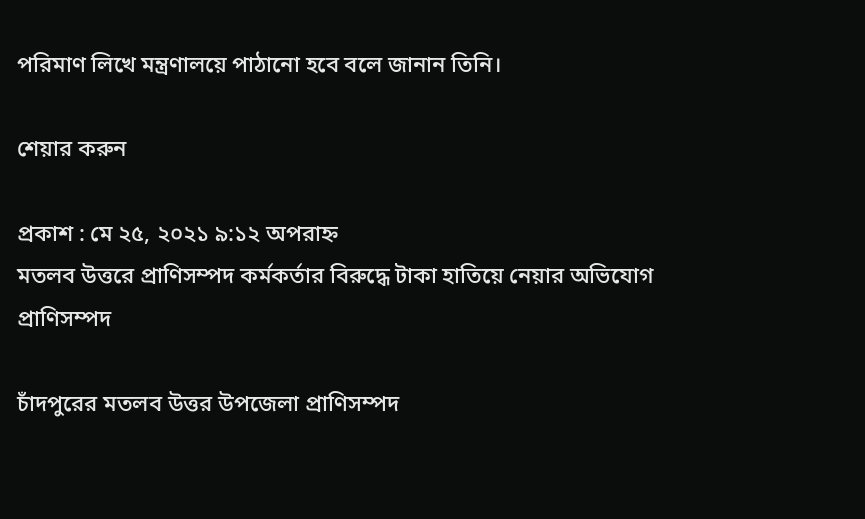পরিমাণ লিখে মন্ত্রণালয়ে পাঠানো হবে বলে জানান তিনি।

শেয়ার করুন

প্রকাশ : মে ২৫, ২০২১ ৯:১২ অপরাহ্ন
মতলব উত্তরে প্রাণিসম্পদ কর্মকর্তার বিরুদ্ধে টাকা হাতিয়ে নেয়ার অভিযোগ
প্রাণিসম্পদ

চাঁদপুরের মতলব উত্তর উপজেলা প্রাণিসম্পদ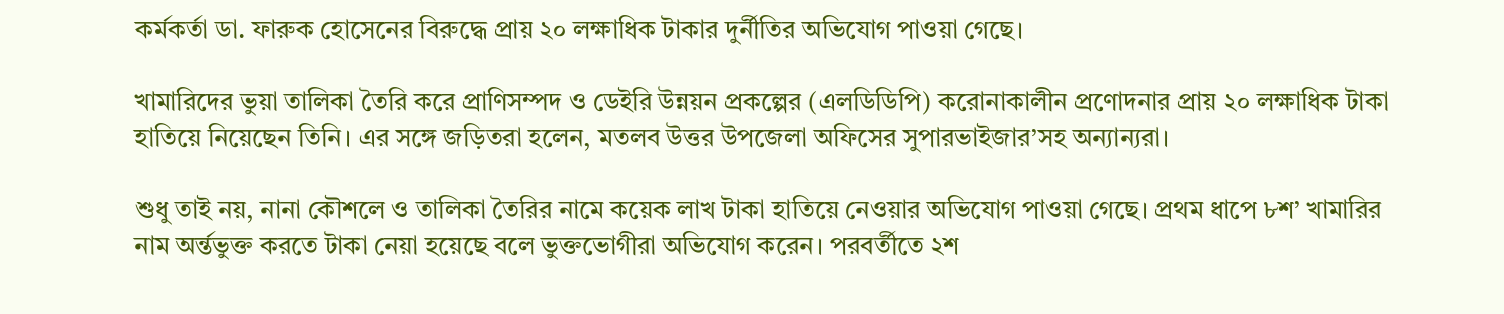কর্মকর্তা ডা. ফারুক হোসেনের বিরুদ্ধে প্রায় ২০ লক্ষাধিক টাকার দুর্নীতির অভিযোগ পাওয়া গেছে।

খামারিদের ভুয়া তালিকা তৈরি করে প্রাণিসম্পদ ও ডেইরি উন্নয়ন প্রকল্পের (এলডিডিপি) করোনাকালীন প্রণোদনার প্রায় ২০ লক্ষাধিক টাকা হাতিয়ে নিয়েছেন তিনি। এর সঙ্গে জড়িতরা হলেন, মতলব উত্তর উপজেলা অফিসের সুপারভাইজার’সহ অন্যান্যরা।

শুধু তাই নয়, নানা কৌশলে ও তালিকা তৈরির নামে কয়েক লাখ টাকা হাতিয়ে নেওয়ার অভিযোগ পাওয়া গেছে। প্রথম ধাপে ৮শ’ খামারির নাম অর্ন্তভুক্ত করতে টাকা নেয়া হয়েছে বলে ভুক্তভোগীরা অভিযোগ করেন। পরবর্তীতে ২শ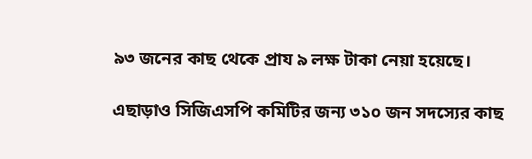৯৩ জনের কাছ থেকে প্রায ৯ লক্ষ টাকা নেয়া হয়েছে।

এছাড়াও সিজিএসপি কমিটির জন্য ৩১০ জন সদস্যের কাছ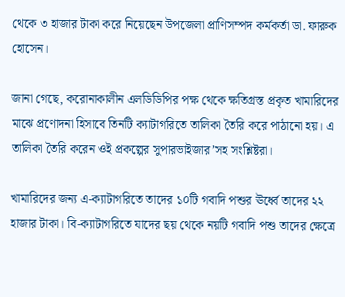থেকে ৩ হাজার টাকা করে নিয়েছেন উপজেলা প্রাণিসম্পদ কর্মকর্তা ডা. ফারুক হোসেন।

জানা গেছে, করোনাকালীন এলডিডিপির পক্ষ থেকে ক্ষতিগ্রস্ত প্রকৃত খামারিদের মাঝে প্রণোদনা হিসাবে তিনটি ক্যাটাগরিতে তালিকা তৈরি করে পাঠানো হয়। এ তালিকা তৈরি করেন ওই প্রকল্পের সুপারভাইজার’সহ সংশ্লিষ্টরা।

খামারিদের জন্য এ-ক্যাটাগরিতে তাদের ১০টি গবাদি পশুর ঊর্ধ্বে তাদের ২২ হাজার টাকা। বি-ক্যাটাগরিতে যাদের ছয় থেকে নয়টি গবাদি পশু তাদের ক্ষেত্রে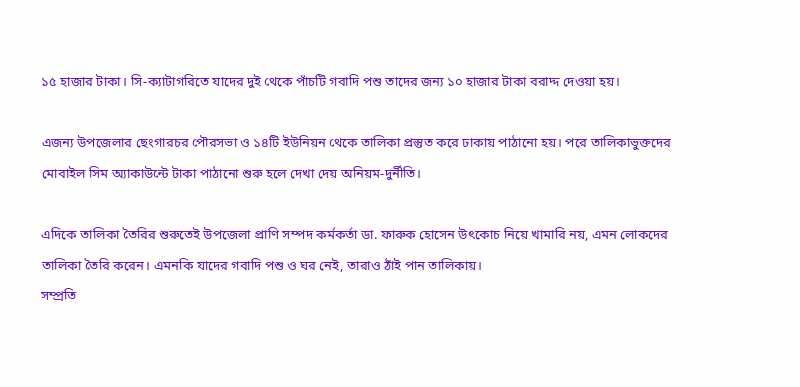১৫ হাজার টাকা। সি-ক্যাটাগরিতে যাদের দুই থেকে পাঁচটি গবাদি পশু তাদের জন্য ১০ হাজার টাকা বরাদ্দ দেওয়া হয়।

এজন্য উপজেলার ছেংগারচর পৌরসভা ও ১৪টি ইউনিয়ন থেকে তালিকা প্রস্তুত করে ঢাকায় পাঠানো হয়। পরে তালিকাভুক্তদের মোবাইল সিম অ্যাকাউন্টে টাকা পাঠানো শুরু হলে দেখা দেয় অনিয়ম-দুর্নীতি।

এদিকে তালিকা তৈরির শুরুতেই উপজেলা প্রাণি সম্পদ কর্মকর্তা ডা. ফারুক হোসেন উৎকোচ নিয়ে খামারি নয়, এমন লোকদের তালিকা তৈরি করেন। এমনকি যাদের গবাদি পশু ও ঘর নেই, তারাও ঠাঁই পান তালিকায়।
সম্প্রতি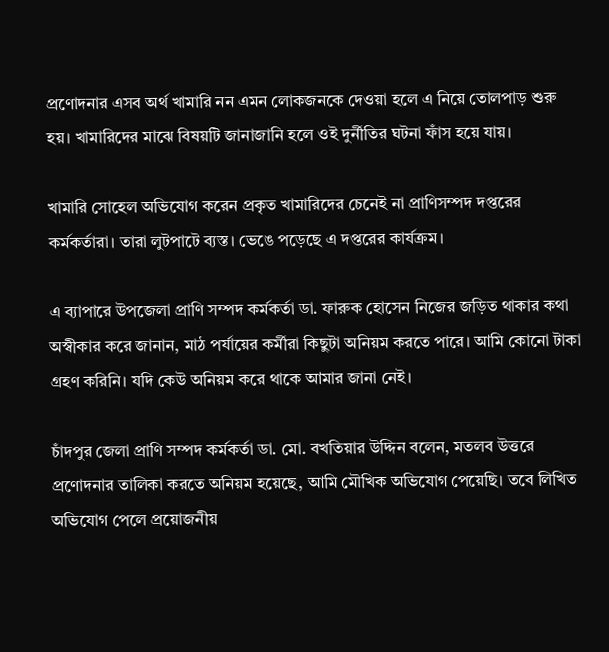প্রণোদনার এসব অর্থ খামারি নন এমন লোকজনকে দেওয়া হলে এ নিয়ে তোলপাড় শুরু হয়। খামারিদের মাঝে বিষয়টি জানাজানি হলে ওই দুর্নীতির ঘটনা ফাঁস হয়ে যায়।

খামারি সোহেল অভিযোগ করেন প্রকৃত খামারিদের চেনেই না প্রাণিসম্পদ দপ্তরের কর্মকর্তারা। তারা লুটপাটে ব্যস্ত। ভেঙে পড়েছে এ দপ্তরের কার্যক্রম।

এ ব্যাপারে উপজেলা প্রাণি সম্পদ কর্মকর্তা ডা. ফারুক হোসেন নিজের জড়িত থাকার কথা অস্বীকার করে জানান, মাঠ পর্যায়ের কর্মীরা কিছুটা অনিয়ম করতে পারে। আমি কোনো টাকা গ্রহণ করিনি। যদি কেউ অনিয়ম করে থাকে আমার জানা নেই।

চাঁদপুর জেলা প্রাণি সম্পদ কর্মকর্তা ডা. মো. বখতিয়ার উদ্দিন বলেন, মতলব উত্তরে প্রণোদনার তালিকা করতে অনিয়ম হয়েছে, আমি মৌখিক অভিযোগ পেয়েছি। তবে লিখিত অভিযোগ পেলে প্রয়োজনীয়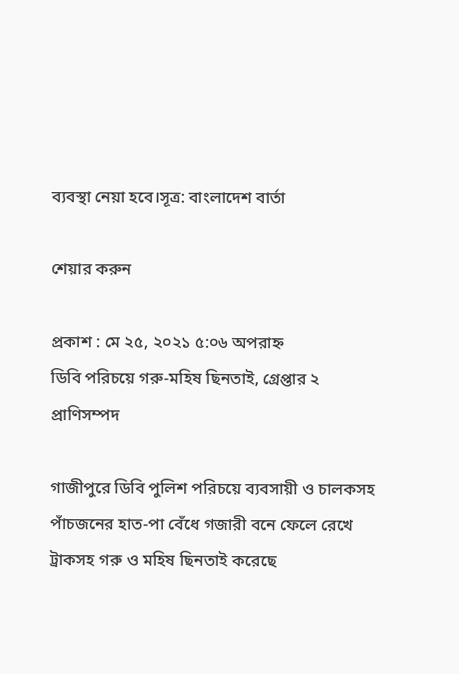ব্যবস্থা নেয়া হবে।সূত্র: বাংলাদেশ বার্তা

শেয়ার করুন

প্রকাশ : মে ২৫, ২০২১ ৫:০৬ অপরাহ্ন
ডিবি পরিচয়ে গরু-মহিষ ছিনতাই, গ্রেপ্তার ২
প্রাণিসম্পদ

গাজীপুরে ডিবি পুলিশ পরিচয়ে ব্যবসায়ী ও চালকসহ পাঁচজনের হাত-পা বেঁধে গজারী বনে ফেলে রেখে ট্রাকসহ গরু ও মহিষ ছিনতাই করেছে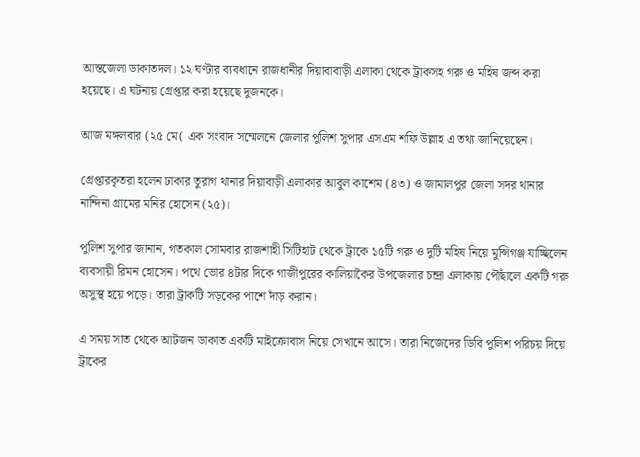আন্তজেলা ডাকাতদল। ১২ ঘণ্টার ব্যবধানে রাজধানীর দিয়াবাবাড়ী এলাকা থেকে ট্রাকসহ গরু ও মহিষ জব্দ করা হয়েছে। এ ঘটনায় গ্রেপ্তার করা হয়েছে দুজনকে।

আজ মঙ্গলবার (২৫ মে( এক সংবাদ সম্মেলনে জেলার পুলিশ সুপার এসএম শফি উল্লাহ এ তথ্য জানিয়েছেন।

গ্রেপ্তারকৃতরা হলেন ঢাকার তুরাগ থানার দিয়াবাড়ী এলাকার আবুল কাশেম (৪৩) ও জামালপুর জেলা সদর থানার নান্দিনা গ্রামের মনির হোসেন (২৫)।

পুলিশ সুপার জানান, গতকাল সোমবার রাজশাহী সিটিহাট থেকে ট্রাকে ১৫টি গরু ও দুটি মহিষ নিয়ে মুন্সিগঞ্জ যাচ্ছিলেন ব্যবসায়ী রিমন হোসেন। পথে ভোর ৪টার দিকে গাজীপুরের কালিয়াকৈর উপজেলার চন্দ্রা এলাকায় পৌঁছালে একটি গরু অসুস্থ হয়ে পড়ে। তারা ট্রাকটি সড়কের পাশে দাঁড় করান।

এ সময় সাত থেকে আটজন ডাকাত একটি মাইক্রোবাস নিয়ে সেখানে আসে। তারা নিজেদের ডিবি পুলিশ পরিচয় দিয়ে ট্রাকের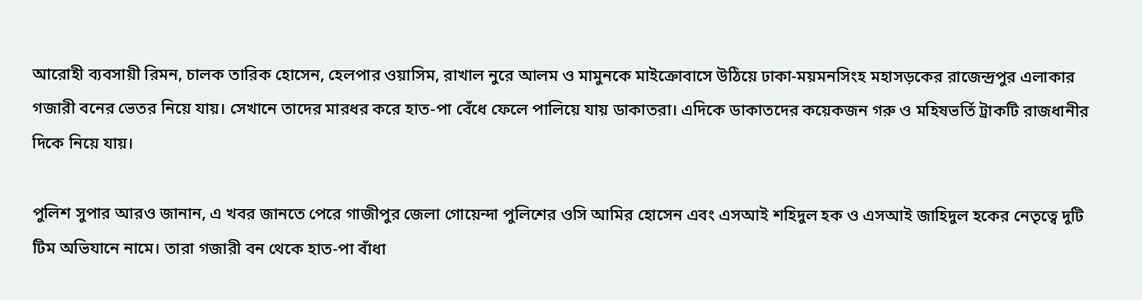আরোহী ব্যবসায়ী রিমন, চালক তারিক হোসেন, হেলপার ওয়াসিম, রাখাল নুরে আলম ও মামুনকে মাইক্রোবাসে উঠিয়ে ঢাকা-ময়মনসিংহ মহাসড়কের রাজেন্দ্রপুর এলাকার গজারী বনের ভেতর নিয়ে যায়। সেখানে তাদের মারধর করে হাত-পা বেঁধে ফেলে পালিয়ে যায় ডাকাতরা। এদিকে ডাকাতদের কয়েকজন গরু ও মহিষভর্তি ট্রাকটি রাজধানীর দিকে নিয়ে যায়।

পুলিশ সুপার আরও জানান, এ খবর জানতে পেরে গাজীপুর জেলা গোয়েন্দা পুলিশের ওসি আমির হোসেন এবং এসআই শহিদুল হক ও এসআই জাহিদুল হকের নেতৃত্বে দুটি টিম অভিযানে নামে। তারা গজারী বন থেকে হাত-পা বাঁধা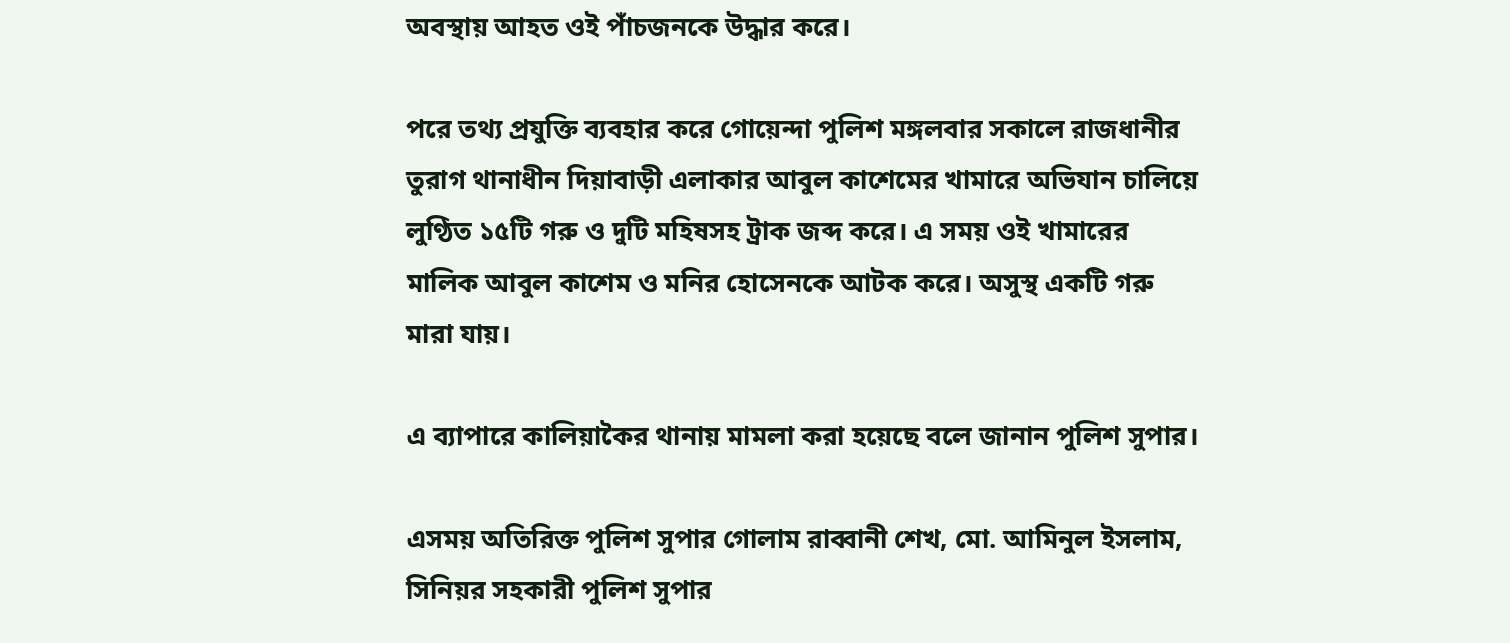অবস্থায় আহত ওই পাঁচজনকে উদ্ধার করে।

পরে তথ্য প্রযুক্তি ব্যবহার করে গোয়েন্দা পুলিশ মঙ্গলবার সকালে রাজধানীর তুরাগ থানাধীন দিয়াবাড়ী এলাকার আবুল কাশেমের খামারে অভিযান চালিয়ে লুণ্ঠিত ১৫টি গরু ও দুটি মহিষসহ ট্রাক জব্দ করে। এ সময় ওই খামারের মালিক আবুল কাশেম ও মনির হোসেনকে আটক করে। অসুস্থ একটি গরু মারা যায়।

এ ব্যাপারে কালিয়াকৈর থানায় মামলা করা হয়েছে বলে জানান পুলিশ সুপার।

এসময় অতিরিক্ত পুলিশ সুপার গোলাম রাব্বানী শেখ, মো. আমিনুল ইসলাম, সিনিয়র সহকারী পুলিশ সুপার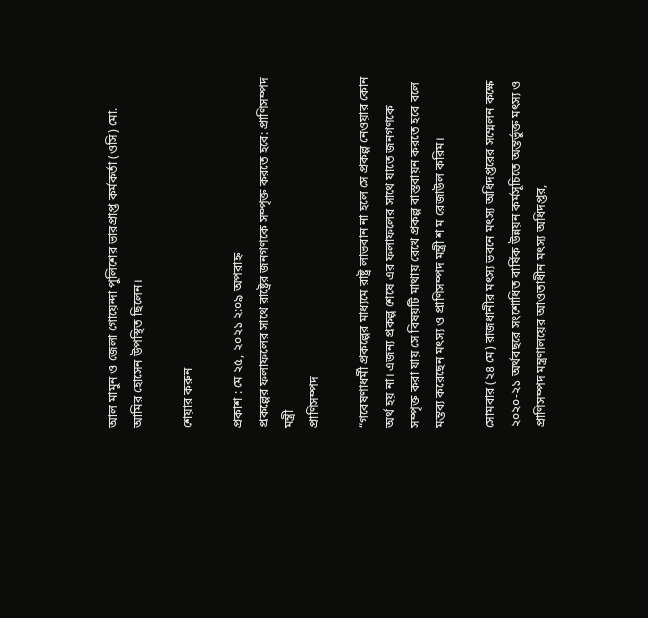আল মামুন ও জেলা গোয়েন্দা পুলিশের ভারপ্রাপ্ত কর্মকর্তা (ওসি) মো. আমির হোসেন উপস্থিত ছিলেন।

শেয়ার করুন

প্রকাশ : মে ২৫, ২০২১ ২:০৯ অপরাহ্ন
প্রকল্পের ফলাফলের সাথে রাষ্ট্রের জনগণকে সম্পৃক্ত করতে হবে: প্রাণিসম্পদ মন্ত্রী
প্রাণিসম্পদ

“গবেষণাধর্মী প্রকল্পের মাধ্যমে রাষ্ট্র লাভবান না হলে সে প্রকল্প নেওয়ার কোন অর্থ হয় না। এজন্য প্রকল্প শেষে এর ফলাফলের সাথে যাতে জনগণকে সম্পৃক্ত করা যায় সে বিষয়টি মাথায় রেখে প্রকল্প বাস্তবায়ন করতে হবে বলে মন্তব্য করেছেন মৎস্য ও প্রাণিসম্পদ মন্ত্রী শ ম রেজাউল করিম।

সোমবার (২৪ মে) রাজধানীর মৎস্য ভবনে মৎস্য অধিদপ্তরের সম্মেলন কক্ষে ২০২০-২১ অর্থবছরে সংশোধিত বার্ষিক উন্নয়ন কর্মসূচিতে অন্তর্ভুক্ত মৎস্য ও প্রাণিসম্পদ মন্ত্রণালয়ের আওতাধীন মৎস্য অধিদপ্তর,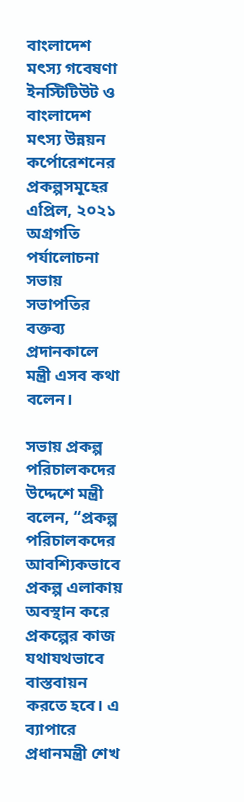বাংলাদেশ মৎস্য গবেষণা ইনস্টিটিউট ও বাংলাদেশ মৎস্য উন্নয়ন কর্পোরেশনের প্রকল্পসমূহের এপ্রিল, ২০২১ অগ্রগতি পর্যালোচনা সভায় সভাপতির বক্তব্য প্রদানকালে মন্ত্রী এসব কথা বলেন।

সভায় প্রকল্প পরিচালকদের উদ্দেশে মন্ত্রী বলেন, “প্রকল্প পরিচালকদের আবশ্যিকভাবে প্রকল্প এলাকায় অবস্থান করে প্রকল্পের কাজ যথাযথভাবে বাস্তবায়ন করতে হবে। এ ব্যাপারে প্রধানমন্ত্রী শেখ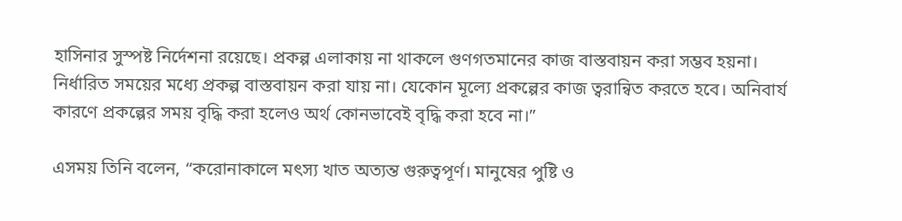হাসিনার সুস্পষ্ট নির্দেশনা রয়েছে। প্রকল্প এলাকায় না থাকলে গুণগতমানের কাজ বাস্তবায়ন করা সম্ভব হয়না। নির্ধারিত সময়ের মধ্যে প্রকল্প বাস্তবায়ন করা যায় না। যেকোন মূল্যে প্রকল্পের কাজ ত্বরান্বিত করতে হবে। অনিবার্য কারণে প্রকল্পের সময় বৃদ্ধি করা হলেও অর্থ কোনভাবেই বৃদ্ধি করা হবে না।”

এসময় তিনি বলেন, “করোনাকালে মৎস্য খাত অত্যন্ত গুরুত্বপূর্ণ। মানুষের পুষ্টি ও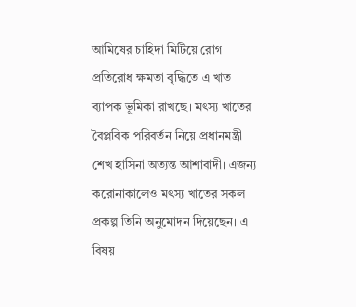আমিষের চাহিদা মিটিয়ে রোগ প্রতিরোধ ক্ষমতা বৃদ্ধিতে এ খাত ব্যাপক ভূমিকা রাখছে। মৎস্য খাতের বৈপ্লবিক পরিবর্তন নিয়ে প্রধানমন্ত্রী শেখ হাসিনা অত্যন্ত আশাবাদী। এজন্য করোনাকালেও মৎস্য খাতের সকল প্রকল্প তিনি অনুমোদন দিয়েছেন। এ বিষয়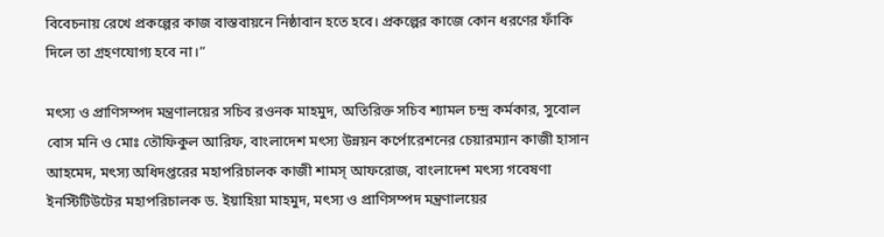বিবেচনায় রেখে প্রকল্পের কাজ বাস্তবায়নে নিষ্ঠাবান হতে হবে। প্রকল্পের কাজে কোন ধরণের ফাঁকি দিলে তা গ্রহণযোগ্য হবে না।”

মৎস্য ও প্রাণিসম্পদ মন্ত্রণালয়ের সচিব রওনক মাহমুদ, অতিরিক্ত সচিব শ্যামল চন্দ্র কর্মকার, সুবোল বোস মনি ও মোঃ তৌফিকুল আরিফ, বাংলাদেশ মৎস্য উন্নয়ন কর্পোরেশনের চেয়ারম্যান কাজী হাসান আহমেদ, মৎস্য অধিদপ্তরের মহাপরিচালক কাজী শামস্ আফরোজ, বাংলাদেশ মৎস্য গবেষণা ইনস্টিটিউটের মহাপরিচালক ড. ইয়াহিয়া মাহমুদ, মৎস্য ও প্রাণিসম্পদ মন্ত্রণালয়ের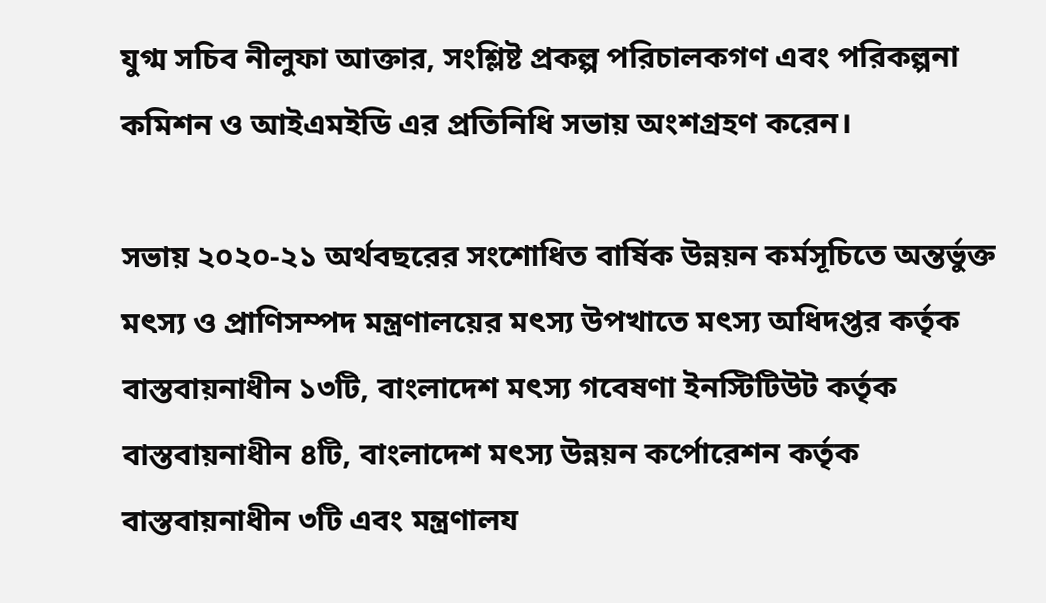যুগ্ম সচিব নীলুফা আক্তার, সংশ্লিষ্ট প্রকল্প পরিচালকগণ এবং পরিকল্পনা কমিশন ও আইএমইডি এর প্রতিনিধি সভায় অংশগ্রহণ করেন।

সভায় ২০২০-২১ অর্থবছরের সংশোধিত বার্ষিক উন্নয়ন কর্মসূচিতে অন্তর্ভুক্ত মৎস্য ও প্রাণিসম্পদ মন্ত্রণালয়ের মৎস্য উপখাতে মৎস্য অধিদপ্তর কর্তৃক বাস্তবায়নাধীন ১৩টি, বাংলাদেশ মৎস্য গবেষণা ইনস্টিটিউট কর্তৃক বাস্তবায়নাধীন ৪টি, বাংলাদেশ মৎস্য উন্নয়ন কর্পোরেশন কর্তৃক বাস্তবায়নাধীন ৩টি এবং মন্ত্রণালয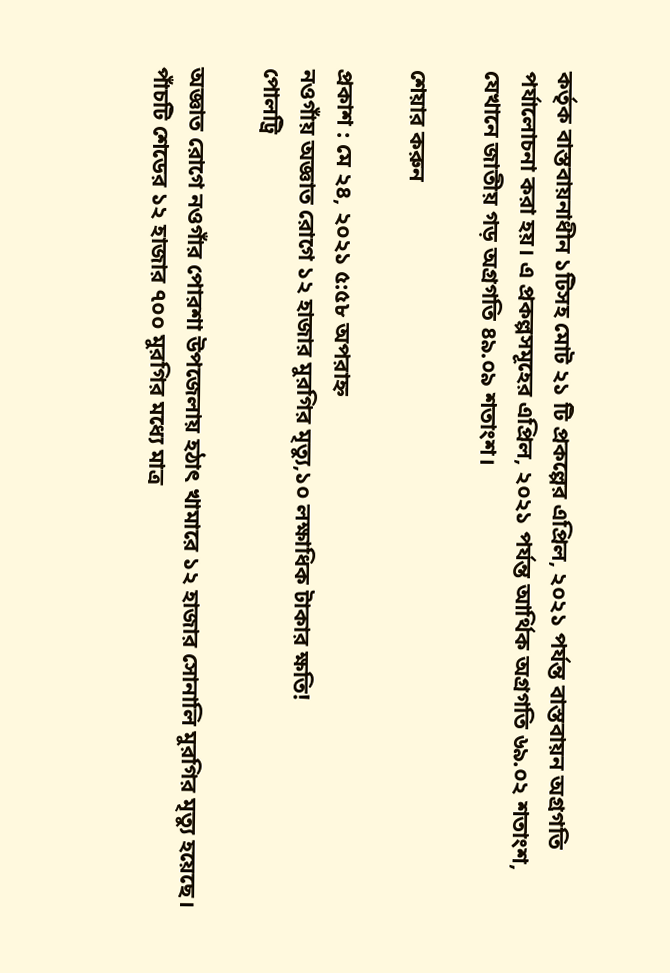কর্তৃক বাস্তবায়নাধীন ১টিসহ মোট ২১ টি প্রকল্পের এপ্রিল, ২০২১ পর্যন্ত বাস্তবায়ন অগ্রগতি পর্যালোচনা করা হয়। এ প্রকল্পসমূহের এপ্রিল, ২০২১ পর্যন্ত আর্থিক অগ্রগতি ৬৯.০২ শতাংশ, যেখানে জাতীয় গড় অগ্রগতি ৪৯.০৯ শতাংশ।

শেয়ার করুন

প্রকাশ : মে ২৪, ২০২১ ৫:৫৮ অপরাহ্ন
নওগাঁয় অজ্ঞাত রোগে ১২ হাজার মুরগির মৃত্যু,১০ লক্ষাধিক টাকার ক্ষতি!
পোলট্রি

অজ্ঞাত রোগে নওগাঁর পোরশা উপজেলায় হঠাৎ খামারে ১২ হাজার সোনালি মুরগির মৃত্যু হয়েছে। পাঁচটি শেডের ১২ হাজার ৭০০ মুরগির মধ্যে মাত্র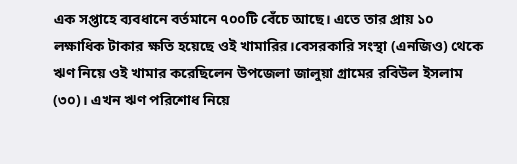এক সপ্তাহে ব্যবধানে বর্তমানে ৭০০টি বেঁচে আছে। এতে তার প্রায় ১০ লক্ষাধিক টাকার ক্ষতি হয়েছে ওই খামারির।বেসরকারি সংস্থা (এনজিও) থেকে ঋণ নিয়ে ওই খামার করেছিলেন উপজেলা জালুয়া গ্রামের রবিউল ইসলাম (৩০)। এখন ঋণ পরিশোধ নিয়ে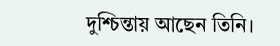দুশ্চিন্তায় আছেন তিনি।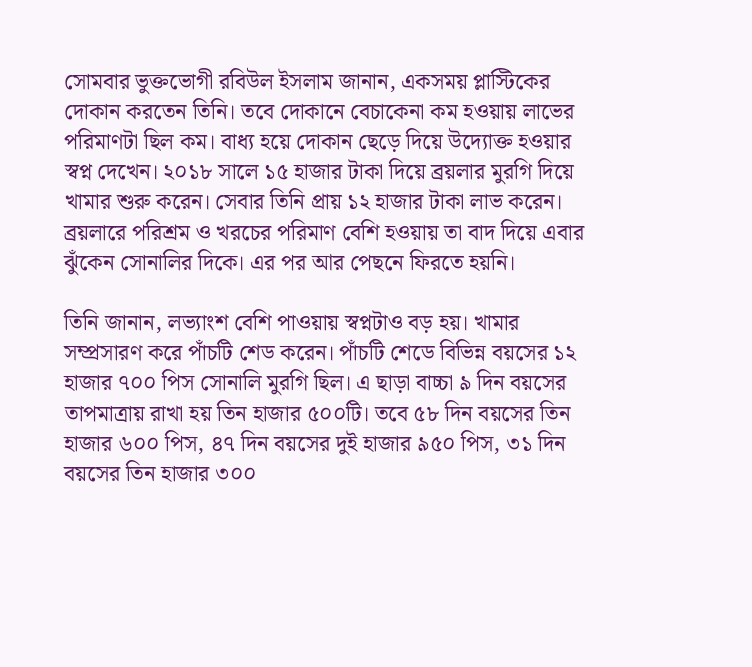সোমবার ভুক্তভোগী রবিউল ইসলাম জানান, একসময় প্লাস্টিকের দোকান করতেন তিনি। তবে দোকানে বেচাকেনা কম হওয়ায় লাভের পরিমাণটা ছিল কম। বাধ্য হয়ে দোকান ছেড়ে দিয়ে উদ্যোক্ত হওয়ার স্বপ্ন দেখেন। ২০১৮ সালে ১৫ হাজার টাকা দিয়ে ব্রয়লার মুরগি দিয়ে খামার শুরু করেন। সেবার তিনি প্রায় ১২ হাজার টাকা লাভ করেন। ব্রয়লারে পরিশ্রম ও খরচের পরিমাণ বেশি হওয়ায় তা বাদ দিয়ে এবার ঝুঁকেন সোনালির দিকে। এর পর আর পেছনে ফিরতে হয়নি।

তিনি জানান, লভ্যাংশ বেশি পাওয়ায় স্বপ্নটাও বড় হয়। খামার সম্প্রসারণ করে পাঁচটি শেড করেন। পাঁচটি শেডে বিভিন্ন বয়সের ১২ হাজার ৭০০ পিস সোনালি মুরগি ছিল। এ ছাড়া বাচ্চা ৯ দিন বয়সের তাপমাত্রায় রাখা হয় তিন হাজার ৫০০টি। তবে ৫৮ দিন বয়সের তিন হাজার ৬০০ পিস, ৪৭ দিন বয়সের দুই হাজার ৯৫০ পিস, ৩১ দিন বয়সের তিন হাজার ৩০০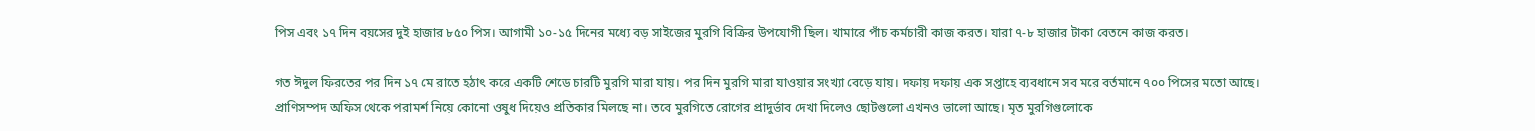পিস এবং ১৭ দিন বয়সের দুই হাজার ৮৫০ পিস। আগামী ১০-১৫ দিনের মধ্যে বড় সাইজের মুরগি বিক্রির উপযোগী ছিল। খামারে পাঁচ কর্মচারী কাজ করত। যারা ৭-৮ হাজার টাকা বেতনে কাজ করত।

গত ঈদুল ফিরতের পর দিন ১৭ মে রাতে হঠাৎ করে একটি শেডে চারটি মুরগি মারা যায়। পর দিন মুরগি মারা যাওয়ার সংখ্যা বেড়ে যায়। দফায় দফায় এক সপ্তাহে ব্যবধানে সব মরে বর্তমানে ৭০০ পিসের মতো আছে। প্রাণিসম্পদ অফিস থেকে পরামর্শ নিয়ে কোনো ওষুধ দিয়েও প্রতিকার মিলছে না। তবে মুরগিতে রোগের প্রাদুর্ভাব দেখা দিলেও ছোটগুলো এখনও ভালো আছে। মৃত মুরগিগুলোকে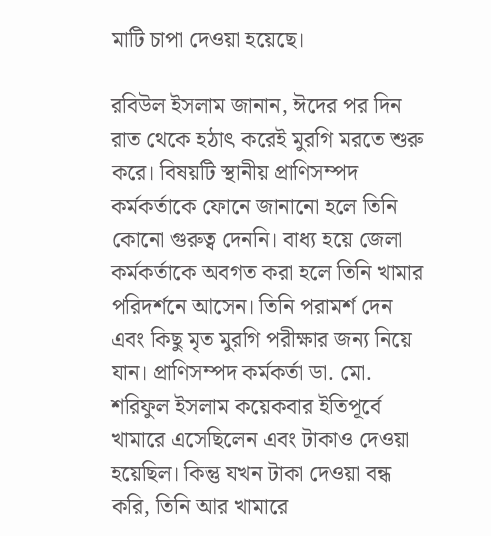মাটি চাপা দেওয়া হয়েছে।

রবিউল ইসলাম জানান, ঈদের পর দিন রাত থেকে হঠাৎ করেই মুরগি মরতে শুরু করে। বিষয়টি স্থানীয় প্রাণিসম্পদ কর্মকর্তাকে ফোনে জানানো হলে তিনি কোনো গুরুত্ব দেননি। বাধ্য হয়ে জেলা কর্মকর্তাকে অবগত করা হলে তিনি খামার পরিদর্শনে আসেন। তিনি পরামর্শ দেন এবং কিছু মৃত মুরগি পরীক্ষার জন্য নিয়ে যান। প্রাণিসম্পদ কর্মকর্তা ডা. মো. শরিফুল ইসলাম কয়েকবার ইতিপূর্বে খামারে এসেছিলেন এবং টাকাও দেওয়া হয়েছিল। কিন্তু যখন টাকা দেওয়া বন্ধ করি, তিনি আর খামারে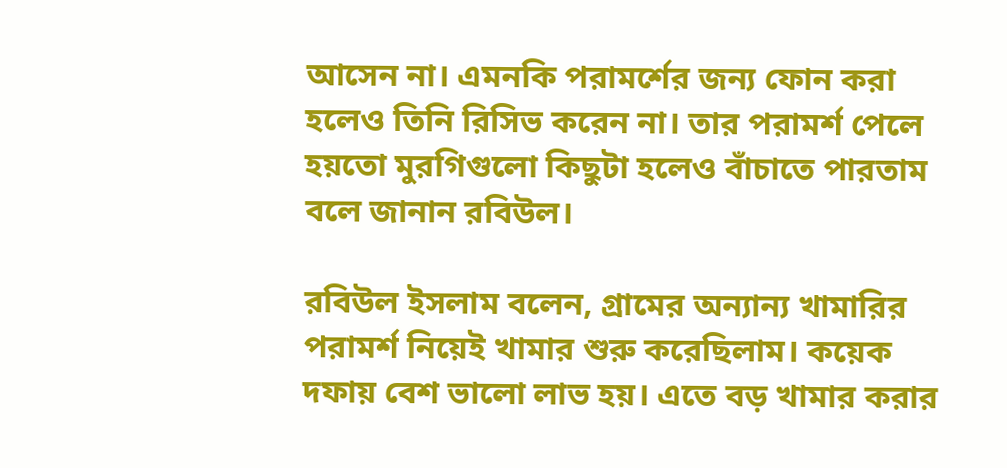আসেন না। এমনকি পরামর্শের জন্য ফোন করা হলেও তিনি রিসিভ করেন না। তার পরামর্শ পেলে হয়তো মুরগিগুলো কিছুটা হলেও বাঁচাতে পারতাম বলে জানান রবিউল।

রবিউল ইসলাম বলেন, গ্রামের অন্যান্য খামারির পরামর্শ নিয়েই খামার শুরু করেছিলাম। কয়েক দফায় বেশ ভালো লাভ হয়। এতে বড় খামার করার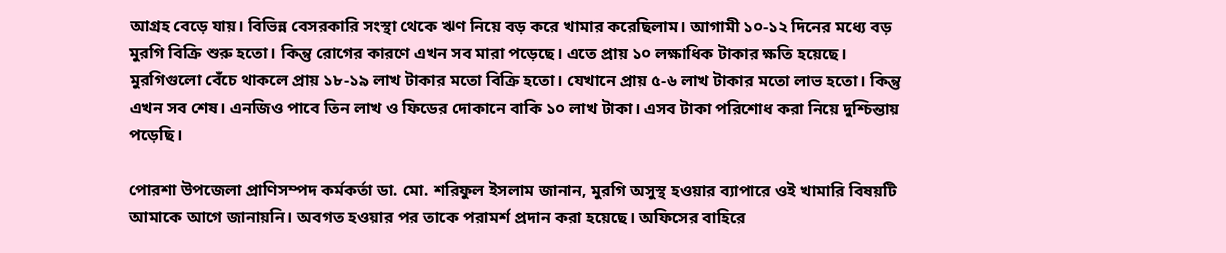আগ্রহ বেড়ে যায়। বিভিন্ন বেসরকারি সংস্থা থেকে ঋণ নিয়ে বড় করে খামার করেছিলাম। আগামী ১০-১২ দিনের মধ্যে বড় মুরগি বিক্রি শুরু হতো। কিন্তু রোগের কারণে এখন সব মারা পড়েছে। এতে প্রায় ১০ লক্ষাধিক টাকার ক্ষতি হয়েছে। মুরগিগুলো বেঁচে থাকলে প্রায় ১৮-১৯ লাখ টাকার মতো বিক্রি হতো। যেখানে প্রায় ৫-৬ লাখ টাকার মতো লাভ হতো। কিন্তু এখন সব শেষ। এনজিও পাবে তিন লাখ ও ফিডের দোকানে বাকি ১০ লাখ টাকা। এসব টাকা পরিশোধ করা নিয়ে দুশ্চিন্তায় পড়েছি।

পোরশা উপজেলা প্রাণিসম্পদ কর্মকর্তা ডা. মো. শরিফুল ইসলাম জানান, মুরগি অসুস্থ হওয়ার ব্যাপারে ওই খামারি বিষয়টি আমাকে আগে জানায়নি। অবগত হওয়ার পর তাকে পরামর্শ প্রদান করা হয়েছে। অফিসের বাহিরে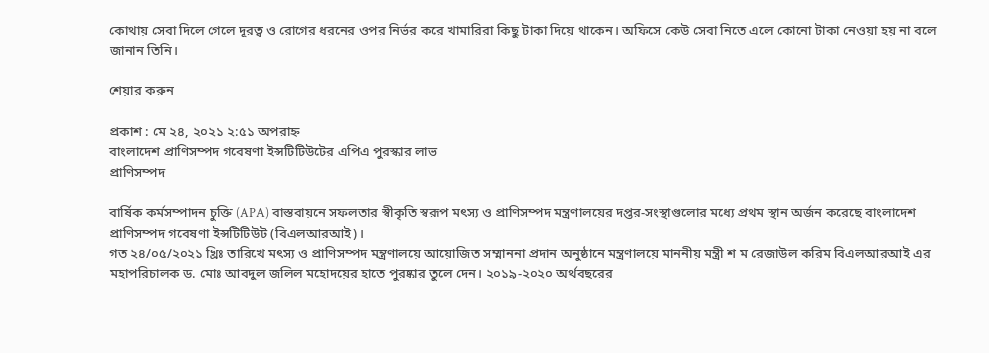কোথায় সেবা দিলে গেলে দূরত্ব ও রোগের ধরনের ওপর নির্ভর করে খামারিরা কিছু টাকা দিয়ে থাকেন। অফিসে কেউ সেবা নিতে এলে কোনো টাকা নেওয়া হয় না বলে জানান তিনি।

শেয়ার করুন

প্রকাশ : মে ২৪, ২০২১ ২:৫১ অপরাহ্ন
বাংলাদেশ প্রাণিসম্পদ গবেষণা ইন্সটিটিউটের এপিএ পুরস্কার লাভ
প্রাণিসম্পদ

বার্ষিক কর্মসম্পাদন চুক্তি (APA) বাস্তবায়নে সফলতার স্বীকৃতি স্বরূপ মৎস্য ও প্রাণিসম্পদ মন্ত্রণালয়ের দপ্তর-সংস্থাগুলোর মধ্যে প্রথম স্থান অর্জন করেছে বাংলাদেশ প্রাণিসম্পদ গবেষণা ইন্সটিটিউট (বিএলআরআই)।
গত ২৪/০৫/২০২১ খ্রিঃ তারিখে মৎস্য ও প্রাণিসম্পদ মন্ত্রণালয়ে আয়োজিত সম্মাননা প্রদান অনুষ্ঠানে মন্ত্রণালয়ে মাননীয় মন্ত্রী শ ম রেজাউল করিম বিএলআরআই এর মহাপরিচালক ড. মোঃ আবদুল জলিল মহোদয়ের হাতে পুরষ্কার তুলে দেন। ২০১৯-২০২০ অর্থবছরের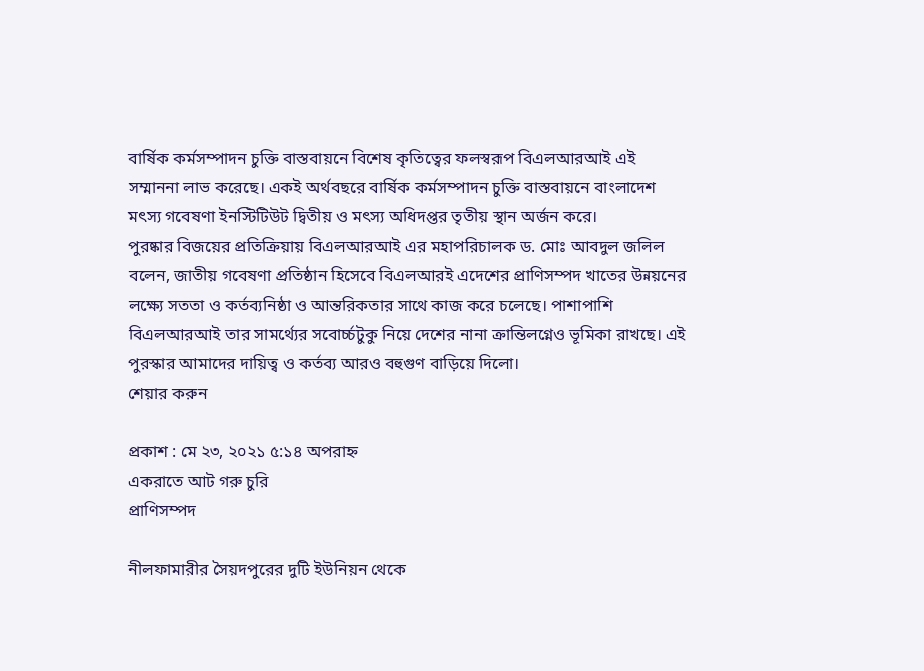বার্ষিক কর্মসম্পাদন চুক্তি বাস্তবায়নে বিশেষ কৃতিত্বের ফলস্বরূপ বিএলআরআই এই সম্মাননা লাভ করেছে। একই অর্থবছরে বার্ষিক কর্মসম্পাদন চুক্তি বাস্তবায়নে বাংলাদেশ মৎস্য গবেষণা ইনস্টিটিউট দ্বিতীয় ও মৎস্য অধিদপ্তর তৃতীয় স্থান অর্জন করে।
পুরষ্কার বিজয়ের প্রতিক্রিয়ায় বিএলআরআই এর মহাপরিচালক ড. মোঃ আবদুল জলিল বলেন, জাতীয় গবেষণা প্রতিষ্ঠান হিসেবে বিএলআরই এদেশের প্রাণিসম্পদ খাতের উন্নয়নের লক্ষ্যে সততা ও কর্তব্যনিষ্ঠা ও আন্তরিকতার সাথে কাজ করে চলেছে। পাশাপাশি বিএলআরআই তার সামর্থ্যের সবোর্চ্চটুকু নিয়ে দেশের নানা ক্রান্তিলগ্নেও ভূমিকা রাখছে। এই পুরস্কার আমাদের দায়িত্ব ও কর্তব্য আরও বহুগুণ বাড়িয়ে দিলো।
শেয়ার করুন

প্রকাশ : মে ২৩, ২০২১ ৫:১৪ অপরাহ্ন
একরাতে আট গরু চুরি
প্রাণিসম্পদ

নীলফামারীর সৈয়দপুরের দুটি ইউনিয়ন থেকে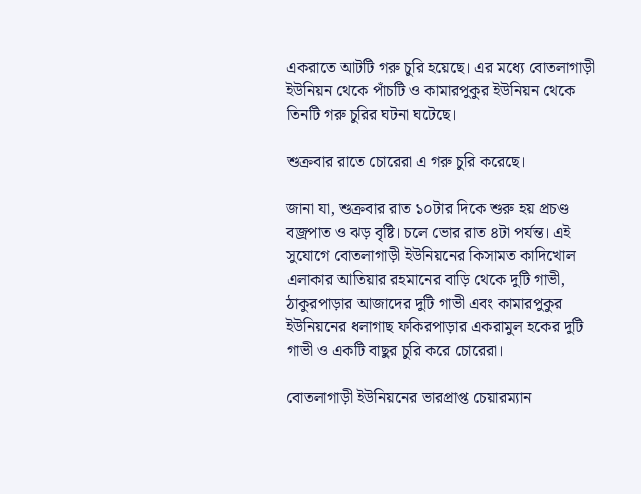একরাতে আটটি গরু চুরি হয়েছে। এর মধ্যে বোতলাগাড়ী ইউনিয়ন থেকে পাঁচটি ও কামারপুকুর ইউনিয়ন থেকে তিনটি গরু চুরির ঘটনা ঘটেছে।

শুক্রবার রাতে চোরেরা এ গরু চুরি করেছে।

জানা যা, শুক্রবার রাত ১০টার দিকে শুরু হয় প্রচণ্ড বজ্রপাত ও ঝড় বৃষ্টি। চলে ভোর রাত ৪টা পর্যন্ত। এই সুযোগে বোতলাগাড়ী ইউনিয়নের কিসামত কাদিখোল এলাকার আতিয়ার রহমানের বাড়ি থেকে দুটি গাভী, ঠাকুরপাড়ার আজাদের দুটি গাভী এবং কামারপুকুর ইউনিয়নের ধলাগাছ ফকিরপাড়ার একরামুল হকের দুটি গাভী ও একটি বাছুর চুরি করে চোরেরা।

বোতলাগাড়ী ইউনিয়নের ভারপ্রাপ্ত চেয়ারম্যান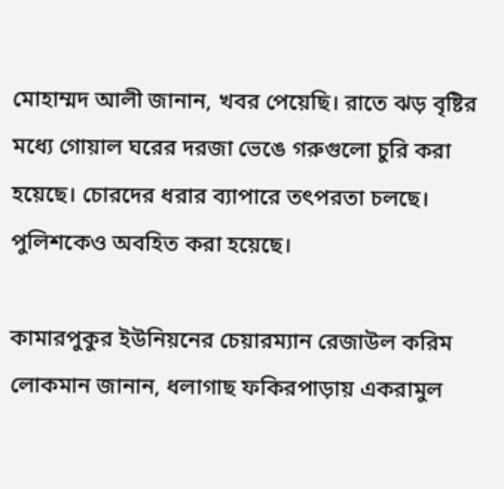মোহাম্মদ আলী জানান, খবর পেয়েছি। রাতে ঝড় বৃষ্টির মধ্যে গোয়াল ঘরের দরজা ভেঙে গরুগুলো চুরি করা হয়েছে। চোরদের ধরার ব্যাপারে তৎপরতা চলছে। পুলিশকেও অবহিত করা হয়েছে।

কামারপুকুর ইউনিয়নের চেয়ারম্যান রেজাউল করিম লোকমান জানান, ধলাগাছ ফকিরপাড়ায় একরামুল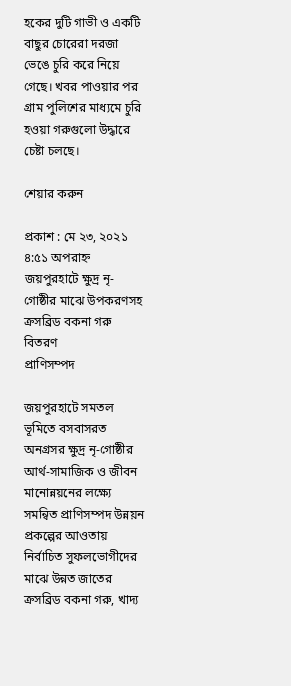হকের দুটি গাভী ও একটি বাছুর চোরেরা দরজা ভেঙে চুরি করে নিয়ে গেছে। খবর পাওয়ার পর গ্রাম পুলিশের মাধ্যমে চুরি হওয়া গরুগুলো উদ্ধারে চেষ্টা চলছে।

শেয়ার করুন

প্রকাশ : মে ২৩, ২০২১ ৪:৫১ অপরাহ্ন
জয়পুরহাটে ক্ষুদ্র নৃ-গোষ্ঠীর মাঝে উপকরণসহ ক্রসব্রিড বকনা গরু বিতরণ
প্রাণিসম্পদ

জয়পুরহাটে সমতল ভূমিতে বসবাসরত অনগ্রসর ক্ষুদ্র নৃ-গোষ্ঠীর আর্থ-সামাজিক ও জীবন মানোন্নয়নের লক্ষ্যে সমন্বিত প্রাণিসম্পদ উন্নয়ন প্রকল্পের আওতায় নির্বাচিত সুফলভোগীদের মাঝে উন্নত জাতের ক্রসব্রিড বকনা গরু, খাদ্য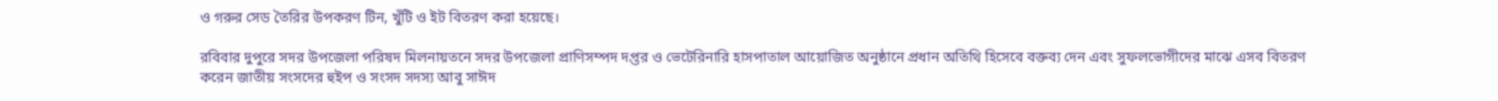ও গরুর সেড তৈরির উপকরণ টিন, খুঁটি ও ইট বিতরণ করা হয়েছে।

রবিবার দুপুরে সদর উপজেলা পরিষদ মিলনায়তনে সদর উপজেলা প্রাণিসম্পদ দপ্তর ও ভেটেরিনারি হাসপাতাল আয়োজিত অনুষ্ঠানে প্রধান অতিথি হিসেবে বক্তব্য দেন এবং সুফলভোগীদের মাঝে এসব বিতরণ করেন জাতীয় সংসদের হুইপ ও সংসদ সদস্য আবু সাঈদ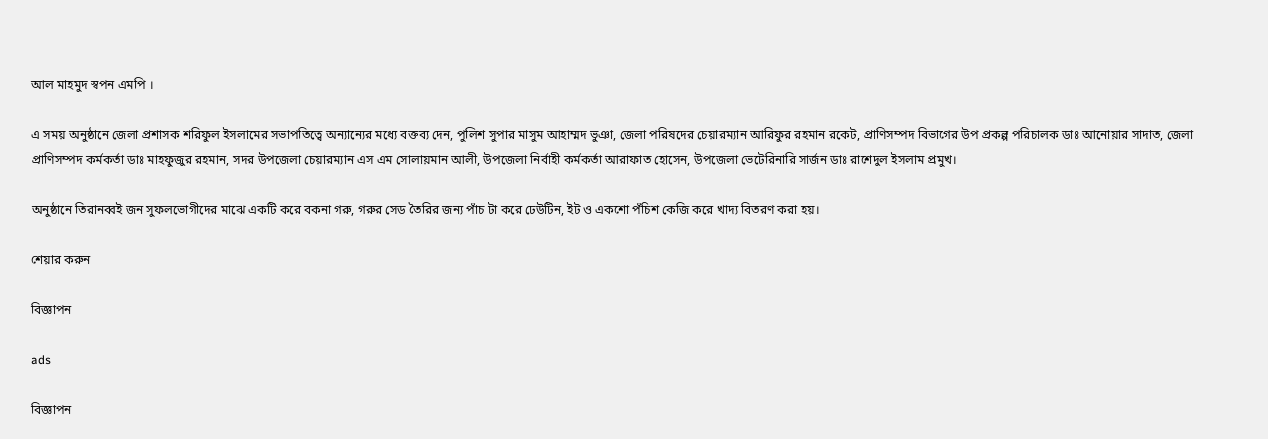আল মাহমুদ স্বপন এমপি ।

এ সময় অনুষ্ঠানে জেলা প্রশাসক শরিফুল ইসলামের সভাপতিত্বে অন্যান্যের মধ্যে বক্তব্য দেন, পুলিশ সুপার মাসুম আহাম্মদ ভুঞা, জেলা পরিষদের চেয়ারম্যান আরিফুর রহমান রকেট, প্রাণিসম্পদ বিভাগের উপ প্রকল্প পরিচালক ডাঃ আনোয়ার সাদাত, জেলা প্রাণিসম্পদ কর্মকর্তা ডাঃ মাহফুজুর রহমান, সদর উপজেলা চেয়ারম্যান এস এম সোলায়মান আলী, উপজেলা নির্বাহী কর্মকর্তা আরাফাত হোসেন, উপজেলা ভেটেরিনারি সার্জন ডাঃ রাশেদুল ইসলাম প্রমুখ।

অনুষ্ঠানে তিরানব্বই জন সুফলভোগীদের মাঝে একটি করে বকনা গরু, গরুর সেড তৈরির জন্য পাঁচ টা করে ঢেউটিন, ইট ও একশো পঁচিশ কেজি করে খাদ্য বিতরণ করা হয়।

শেয়ার করুন

বিজ্ঞাপন

ads

বিজ্ঞাপন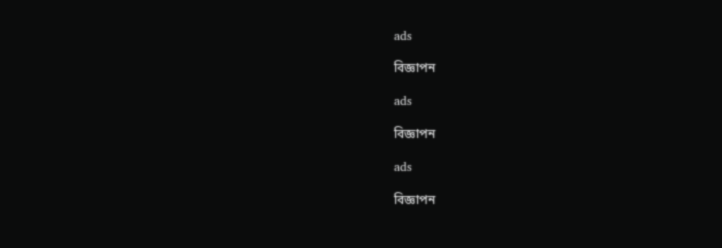ads

বিজ্ঞাপন

ads

বিজ্ঞাপন

ads

বিজ্ঞাপন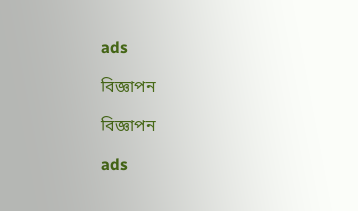ads

বিজ্ঞাপন

বিজ্ঞাপন

ads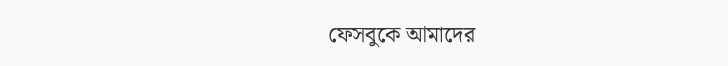ফেসবুকে আমাদের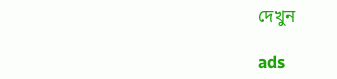দেখুন

ads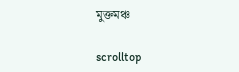মুক্তমঞ্চ

scrolltop